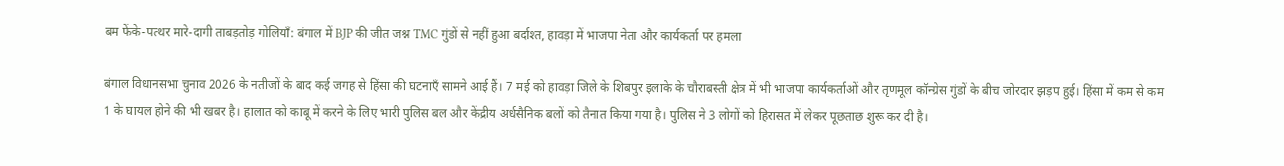बम फेंके-पत्थर मारे-दागी ताबड़तोड़ गोलियाँ: बंगाल में BJP की जीत जश्न TMC गुंडों से नहीं हुआ बर्दाश्त, हावड़ा में भाजपा नेता और कार्यकर्ता पर हमला

बंगाल विधानसभा चुनाव 2026 के नतीजों के बाद कई जगह से हिंसा की घटनाएँ सामने आई हैं। 7 मई को हावड़ा जिले के शिबपुर इलाके के चौराबस्ती क्षेत्र में भी भाजपा कार्यकर्ताओं और तृणमूल कॉन्ग्रेस गुंडों के बीच जोरदार झड़प हुई। हिंसा में कम से कम 1 के घायल होने की भी खबर है। हालात को काबू में करने के लिए भारी पुलिस बल और केंद्रीय अर्धसैनिक बलों को तैनात किया गया है। पुलिस ने 3 लोगों को हिरासत में लेकर पूछताछ शुरू कर दी है।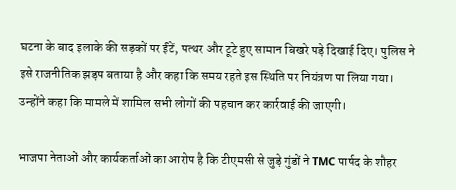घटना के बाद इलाके की सड़कों पर ईंटें, पत्थर और टूटे हुए सामान बिखरे पड़े दिखाई दिए। पुलिस ने इसे राजनीतिक झड़प बताया है और कहा कि समय रहते इस स्थिति पर नियंत्रण पा लिया गया। उन्होंने कहा कि मामले में शामिल सभी लोगों की पहचान कर कार्रवाई की जाएगी।

भाजपा नेताओं और कार्यकर्ताओं का आरोप है कि टीएमसी से जुड़े गुंडों ने TMC पार्षद के शौहर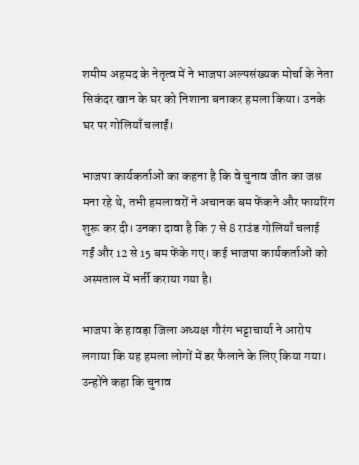शमीम अहमद के नेतृत्व में ने भाजपा अल्पसंख्यक मोर्चा के नेता सिकंदर खान के घर को निशाना बनाकर हमला किया। उनके घर पर गोलियाँ चलाईं।

भाजपा कार्यकर्ताओं का कहना है कि वे चुनाव जीत का जश्न मना रहे थे, तभी हमलावरों ने अचानक बम फेंकने और फायरिंग शुरू कर दी। उनका दावा है कि 7 से 8 राउंड गोलियाँ चलाई गईं और 12 से 15 बम फेंके गए। कई भाजपा कार्यकर्ताओं को अस्पताल में भर्ती कराया गया है।

भाजपा के हावड़ा जिला अध्यक्ष गौरंग भट्टाचार्या ने आरोप लगाया कि यह हमला लोगों में डर फैलाने के लिए किया गया। उन्होंने कहा कि चुनाव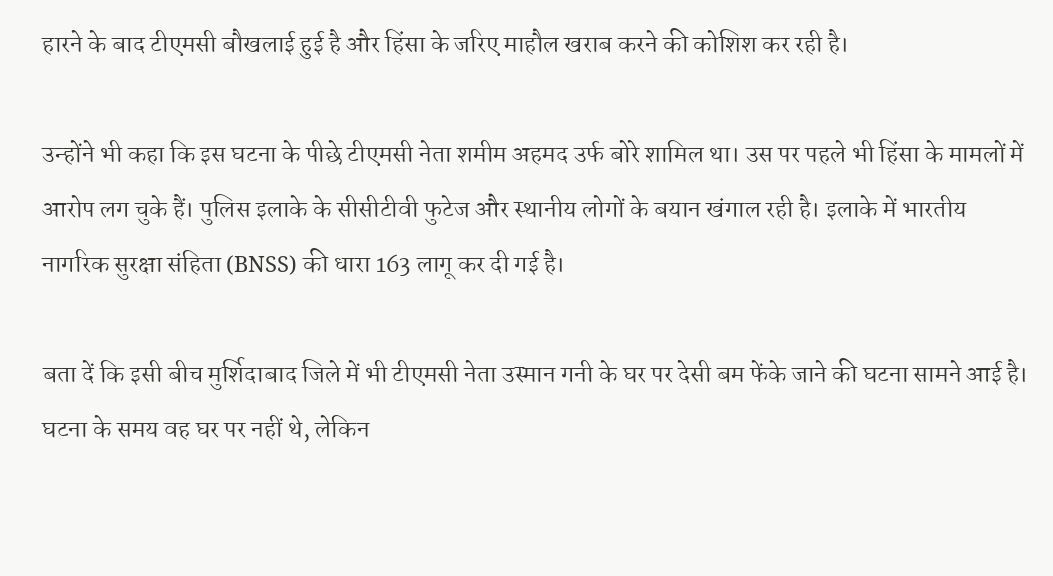हारने के बाद टीएमसी बौखलाई हुई है और हिंसा के जरिए माहौल खराब करने की कोशिश कर रही है।

उन्होंने भी कहा कि इस घटना के पीछे टीएमसी नेता शमीम अहमद उर्फ बोरे शामिल था। उस पर पहले भी हिंसा के मामलों में आरोप लग चुके हैं। पुलिस इलाके के सीसीटीवी फुटेज और स्थानीय लोगों के बयान खंगाल रही है। इलाके में भारतीय नागरिक सुरक्षा संहिता (BNSS) की धारा 163 लागू कर दी गई है।

बता दें कि इसी बीच मुर्शिदाबाद जिले में भी टीएमसी नेता उस्मान गनी के घर पर देसी बम फेंके जाने की घटना सामने आई है। घटना के समय वह घर पर नहीं थे, लेकिन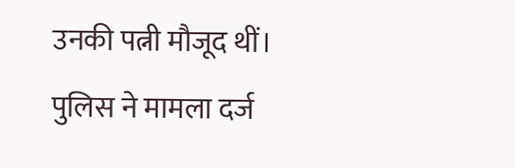उनकी पत्नी मौजूद थीं। पुलिस ने मामला दर्ज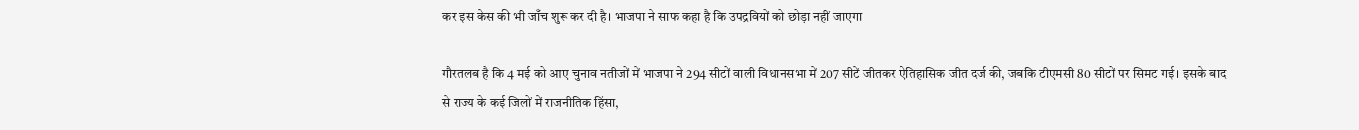कर इस केस की भी जाँच शुरू कर दी है। भाजपा ने साफ कहा है कि उपद्रवियों को छोड़ा नहीं जाएगा

गौरतलब है कि 4 मई को आए चुनाव नतीजों में भाजपा ने 294 सीटों वाली विधानसभा में 207 सीटें जीतकर ऐतिहासिक जीत दर्ज की, जबकि टीएमसी 80 सीटों पर सिमट गई। इसके बाद से राज्य के कई जिलों में राजनीतिक हिंसा,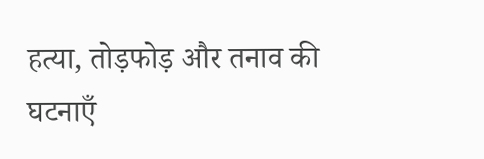हत्या, तोड़फोड़ और तनाव की घटनाएँ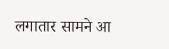लगातार सामने आ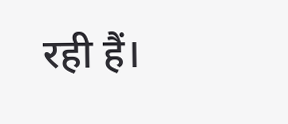रही हैं।